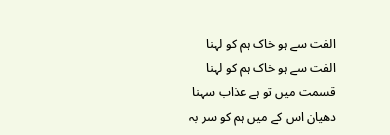الفت سے ہو خاک ہم کو لہنا
الفت سے ہو خاک ہم کو لہنا
قسمت میں تو ہے عذاب سہنا
دھیان اس کے میں ہم کو سر بہ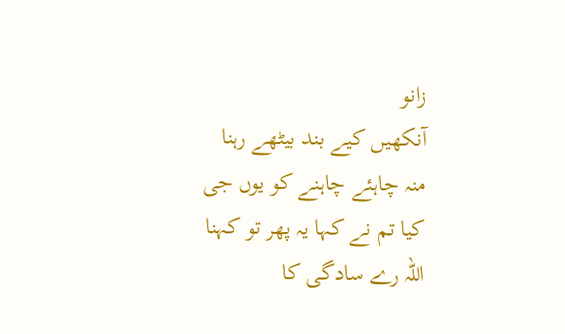زانو
آنکھیں کیے بند بیٹھے رہنا
منہ چاہئے چاہنے کو یوں جی
کیا تم نے کہا یہ پھر تو کہنا
اللہ رے سادگی کا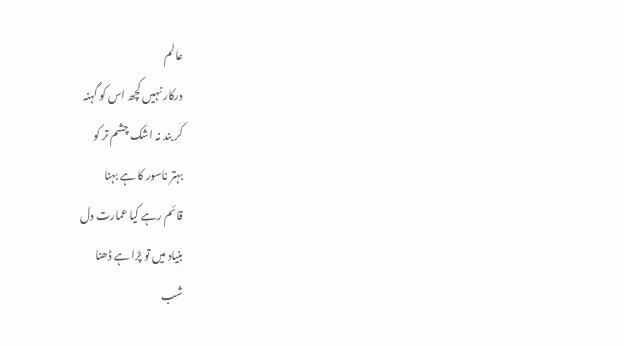عالم
درکار نہیں کچھ اس کو گہنہ
کر بند نہ اشک چشم تر کو
بہتر ناسور کا ہے بہنا
قائم رہے کیا عمارت دل
بنیاد میں تو پڑا ہے ڈھنا
شب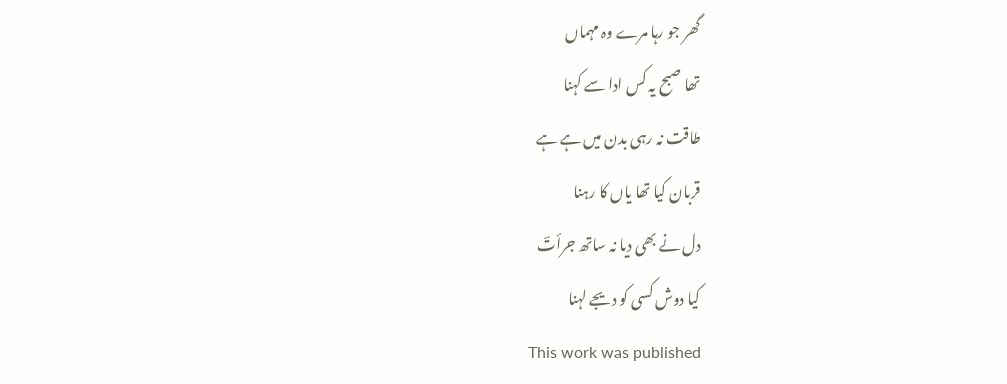گھر جو رہا مرے وہ مہماں
تھا صبح یہ کس ادا سے کہنا
طاقت نہ رہی بدن میں ہے ہے
قربان کیا تھا یاں کا رہنا
دل نے بھی دیا نہ ساتھ جرأتؔ
کیا دوش کسی کو دیجے لہنا
This work was published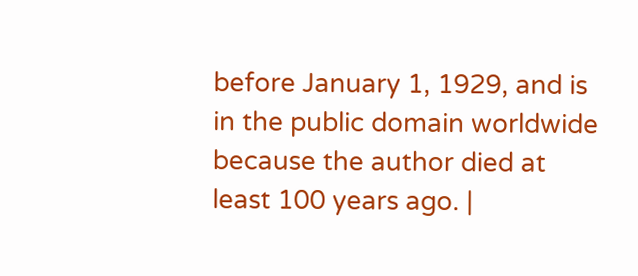before January 1, 1929, and is in the public domain worldwide because the author died at least 100 years ago. |